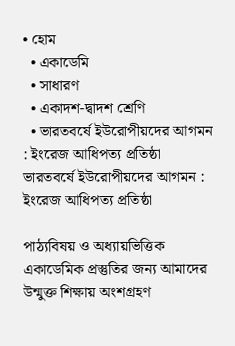• হোম
  • একাডেমি
  • সাধারণ
  • একাদশ-দ্বাদশ শ্রেণি
  • ভারতবর্ষে ইউরোপীয়দের আগমন : ইংরেজ আধিপত্য প্রতিষ্ঠা
ভারতবর্ষে ইউরোপীয়দের আগমন : ইংরেজ আধিপত্য প্রতিষ্ঠা

পাঠ্যবিষয় ও অধ্যায়ভিত্তিক একাডেমিক প্রস্তুতির জন্য আমাদের উন্মুক্ত শিক্ষায় অংশগ্রহণ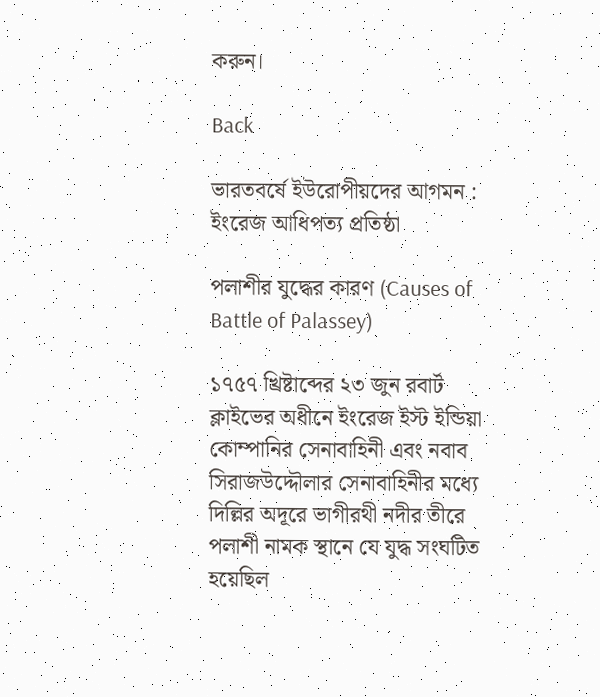করুন।

Back

ভারতবর্ষে ইউরোপীয়দের আগমন : ইংরেজ আধিপত্য প্রতিষ্ঠা

পলাশীর যুদ্ধের কারণ (Causes of Battle of Palassey)

১৭৫৭ খ্রিষ্টাব্দের ২৩ জুন রবার্ট ক্লাইভের অধীনে ইংরেজ ইস্ট ইন্ডিয়া কোম্পানির সেনাবাহিনী এবং নবাব সিরাজউদ্দৌলার সেনাবাহিনীর মধ্যে দিল্লির অদূরে ভাগীরথী নদীর তীরে পলাশী নামক স্থানে যে যুদ্ধ সংঘটিত হয়েছিল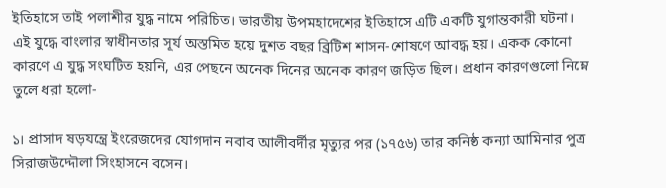ইতিহাসে তাই পলাশীর যুদ্ধ নামে পরিচিত। ভারতীয় উপমহাদেশের ইতিহাসে এটি একটি যুগান্তকারী ঘটনা। এই যুদ্ধে বাংলার স্বাধীনতার সূর্য অস্তমিত হয়ে দুশত বছর ব্রিটিশ শাসন-শোষণে আবদ্ধ হয়। একক কোনো কারণে এ যুদ্ধ সংঘটিত হয়নি, এর পেছনে অনেক দিনের অনেক কারণ জড়িত ছিল। প্রধান কারণগুলো নিম্নে তুলে ধরা হলো-

১। প্রাসাদ ষড়যন্ত্রে ইংরেজদের যোগদান নবাব আলীবর্দীর মৃত্যুর পর (১৭৫৬) তার কনিষ্ঠ কন্যা আমিনার পুত্র সিরাজউদ্দৌলা সিংহাসনে বসেন।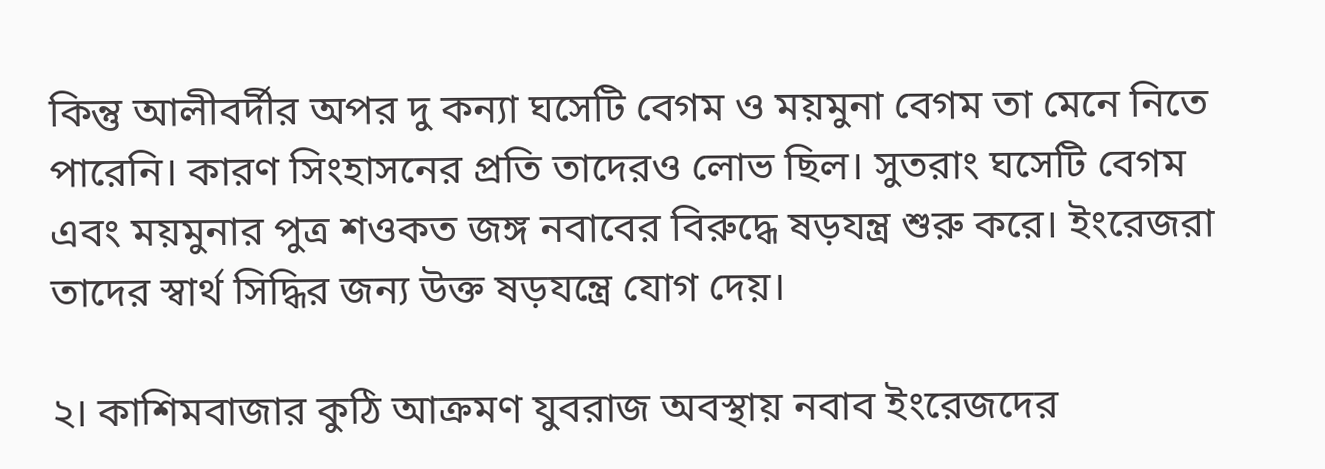কিন্তু আলীবর্দীর অপর দু কন্যা ঘসেটি বেগম ও ময়মুনা বেগম তা মেনে নিতে পারেনি। কারণ সিংহাসনের প্রতি তাদেরও লোভ ছিল। সুতরাং ঘসেটি বেগম এবং ময়মুনার পুত্র শওকত জঙ্গ নবাবের বিরুদ্ধে ষড়যন্ত্র শুরু করে। ইংরেজরা তাদের স্বার্থ সিদ্ধির জন্য উক্ত ষড়যন্ত্রে যোগ দেয়।

২। কাশিমবাজার কুঠি আক্রমণ যুবরাজ অবস্থায় নবাব ইংরেজদের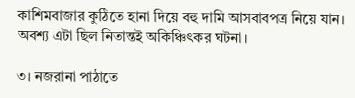কাশিমবাজার কুঠিতে হানা দিয়ে বহু দামি আসবাবপত্র নিয়ে যান। অবশ্য এটা ছিল নিতান্তই অকিঞ্চিৎকর ঘটনা।

৩। নজরানা পাঠাতে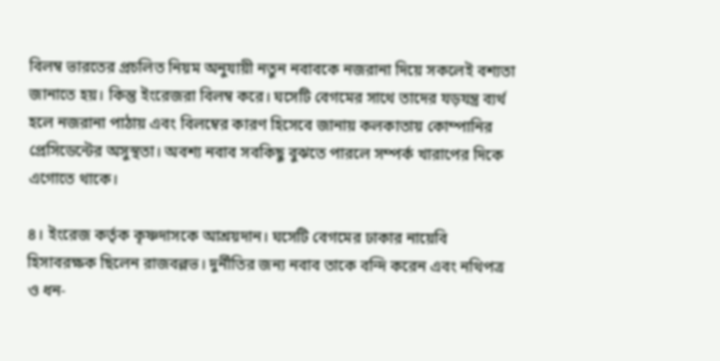বিলম্ব ভারতের প্রচলিত নিয়ম অনুযায়ী নতুন নবাবকে নজরানা দিয়ে সকলেই বশ্যতা জানাতে হয়। কিন্তু ইংরেজরা বিলম্ব করে। ঘসেটি বেগমের সাথে তাদের যড়যন্ত্র ব্যর্থ হলে নজরানা পাঠায় এবং বিলম্বের কারণ হিসেবে জানায় কলকাতায় কোম্পানির প্রেসিডেন্টের অসুস্থতা। অবশ্য নবাব সবকিছু বুঝতে পারলে সম্পর্ক খারাপের দিকে এগোতে থাকে।

৪। ইংরেজ কর্তৃক কৃষ্ণদাসকে আশ্রয়দান। ঘসেটি বেগমের ঢাকার নায়েবি হিসাবরক্ষক ছিলেন রাজবল্লভ। দুর্নীতির জন্য নবাব তাকে বন্দি করেন এবং নথিপত্র ও ধন-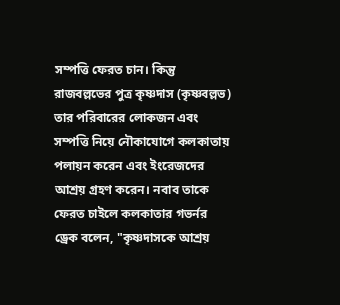সম্পত্তি ফেরত চান। কিন্তু রাজবল্লভের পুত্র কৃষ্ণদাস (কৃষ্ণবল্লভ) তার পরিবারের লোকজন এবং সম্পত্তি নিয়ে নৌকাযোগে কলকাতায় পলায়ন করেন এবং ইংরেজদের আশ্রয় গ্রহণ করেন। নবাব তাকে ফেরত চাইলে কলকাতার গভর্নর ড্রেক বলেন, "কৃষ্ণদাসকে আশ্রয়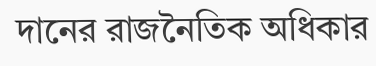দানের রাজনৈতিক অধিকার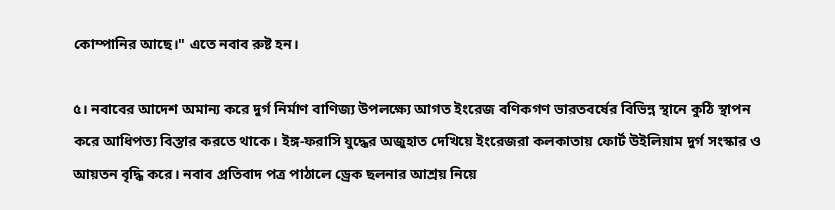কোম্পানির আছে।" এতে নবাব রুষ্ট হন।

৫। নবাবের আদেশ অমান্য করে দুর্গ নির্মাণ বাণিজ্য উপলক্ষ্যে আগত ইংরেজ বণিকগণ ভারতবর্ষের বিভিন্ন স্থানে কুঠি স্থাপন করে আধিপত্য বিস্তার করতে থাকে। ইঙ্গ-ফরাসি যুদ্ধের অজুহাত দেখিয়ে ইংরেজরা কলকাতায় ফোর্ট উইলিয়াম দুর্গ সংস্কার ও আয়তন বৃদ্ধি করে। নবাব প্রতিবাদ পত্র পাঠালে ড্রেক ছলনার আশ্রয় নিয়ে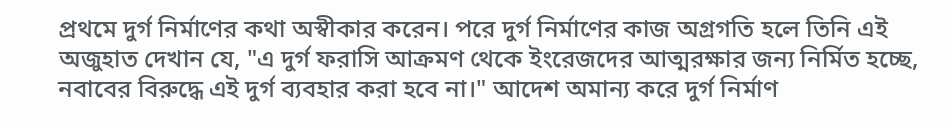প্রথমে দুর্গ নির্মাণের কথা অস্বীকার করেন। পরে দুর্গ নির্মাণের কাজ অগ্রগতি হলে তিনি এই অজুহাত দেখান যে, "এ দুর্গ ফরাসি আক্রমণ থেকে ইংরেজদের আত্মরক্ষার জন্য নির্মিত হচ্ছে, নবাবের বিরুদ্ধে এই দুর্গ ব্যবহার করা হবে না।" আদেশ অমান্য করে দুর্গ নির্মাণ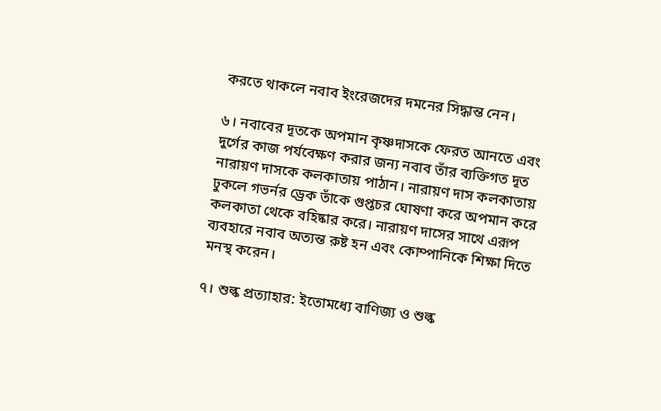করতে থাকলে নবাব ইংরেজদের দমনের সিদ্ধান্ত নেন।

৬। নবাবের দূতকে অপমান কৃষ্ণদাসকে ফেরত আনতে এবং দুর্গের কাজ পর্যবেক্ষণ করার জন্য নবাব তাঁর ব্যক্তিগত দূত নারায়ণ দাসকে কলকাতায় পাঠান। নারায়ণ দাস কলকাতায় ঢুকলে গভর্নর ড্রেক তাঁকে গুপ্তচর ঘোষণা করে অপমান করে কলকাতা থেকে বহিষ্কার করে। নারায়ণ দাসের সাথে এরূপ ব্যবহারে নবাব অত্যন্ত রুষ্ট হন এবং কোম্পানিকে শিক্ষা দিতে মনস্থ করেন।

৭। শুল্ক প্রত্যাহার: ইতোমধ্যে বাণিজ্য ও শুল্ক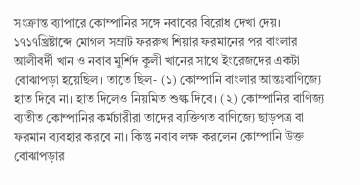সংক্রান্ত ব্যাপারে কোম্পানির সঙ্গে নবাবের বিরোধ দেখা দেয়। ১৭১৭খ্রিষ্টাব্দে মোগল সম্রাট ফররুখ শিয়ার ফরমানের পর বাংলার আলীবর্দী খান ও নবাব মুর্শিদ কুলী খানের সাথে ইংরেজদের একটা বোঝাপড়া হয়েছিল। তাতে ছিল- (১) কোম্পানি বাংলার আন্তঃবাণিজ্যে হাত দিবে না। হাত দিলেও নিয়মিত শুল্ক দিবে। (২) কোম্পানির বাণিজ্য ব্যতীত কোম্পানির কর্মচারীরা তাদের ব্যক্তিগত বাণিজ্যে ছাড়পত্র বা ফরমান ব্যবহার করবে না। কিন্তু নবাব লক্ষ করলেন কোম্পানি উক্ত বোঝাপড়ার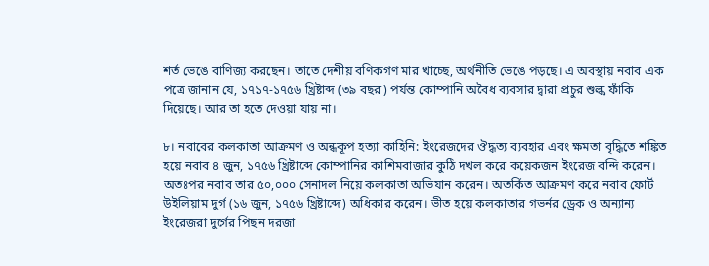শর্ত ভেঙে বাণিজ্য করছেন। তাতে দেশীয় বণিকগণ মার খাচ্ছে, অর্থনীতি ভেঙে পড়ছে। এ অবস্থায় নবাব এক পত্রে জানান যে, ১৭১৭-১৭৫৬ খ্রিষ্টাব্দ (৩৯ বছর) পর্যন্ত কোম্পানি অবৈধ ব্যবসার দ্বারা প্রচুর শুল্ক ফাঁকি দিয়েছে। আর তা হতে দেওয়া যায় না।

৮। নবাবের কলকাতা আক্রমণ ও অন্ধকূপ হত্যা কাহিনি: ইংরেজদের ঔদ্ধত্য ব্যবহার এবং ক্ষমতা বৃদ্ধিতে শঙ্কিত হয়ে নবাব ৪ জুন, ১৭৫৬ খ্রিষ্টাব্দে কোম্পানির কাশিমবাজার কুঠি দখল করে কয়েকজন ইংরেজ বন্দি করেন। অতঃপর নবাব তার ৫০,০০০ সেনাদল নিয়ে কলকাতা অভিযান করেন। অতর্কিত আক্রমণ করে নবাব ফোর্ট উইলিয়াম দুর্গ (১৬ জুন, ১৭৫৬ খ্রিষ্টাব্দে) অধিকার করেন। ভীত হয়ে কলকাতার গভর্নর ড্রেক ও অন্যান্য ইংরেজরা দুর্গের পিছন দরজা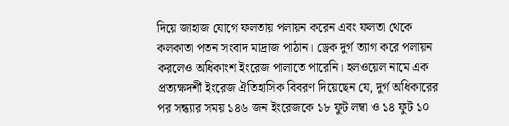দিয়ে জাহাজ যোগে ফলতায় পলায়ন করেন এবং ফলতা থেকে কলকাতা পতন সংবাদ মাদ্রাজ পাঠান। ড্রেক দুর্গ ত্যাগ করে পলায়ন করলেও অধিকাংশ ইংরেজ পালাতে পারেনি। হলওয়েল নামে এক প্রত্যক্ষদর্শী ইংরেজ ঐতিহাসিক বিবরণ দিয়েছেন যে, দুর্গ অধিকারের পর সন্ধ্যার সময় ১৪৬ জন ইংরেজকে ১৮ ফুট লম্বা ও ১৪ ফুট ১০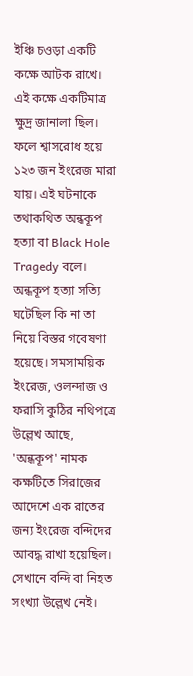ইঞ্চি চওড়া একটি কক্ষে আটক রাখে। এই কক্ষে একটিমাত্র ক্ষুদ্র জানালা ছিল। ফলে শ্বাসরোধ হয়ে ১২৩ জন ইংরেজ মারা যায়। এই ঘটনাকে তথাকথিত অন্ধকূপ হত্যা বা Black Hole Tragedy বলে। অন্ধকূপ হত্যা সত্যি ঘটেছিল কি না তা নিয়ে বিস্তর গবেষণা হয়েছে। সমসাময়িক ইংরেজ, ওলন্দাজ ও ফরাসি কুঠির নথিপত্রে উল্লেখ আছে, 'অন্ধকূপ' নামক কক্ষটিতে সিরাজের আদেশে এক রাতের জন্য ইংরেজ বন্দিদের আবদ্ধ রাখা হয়েছিল। সেখানে বন্দি বা নিহত সংখ্যা উল্লেখ নেই।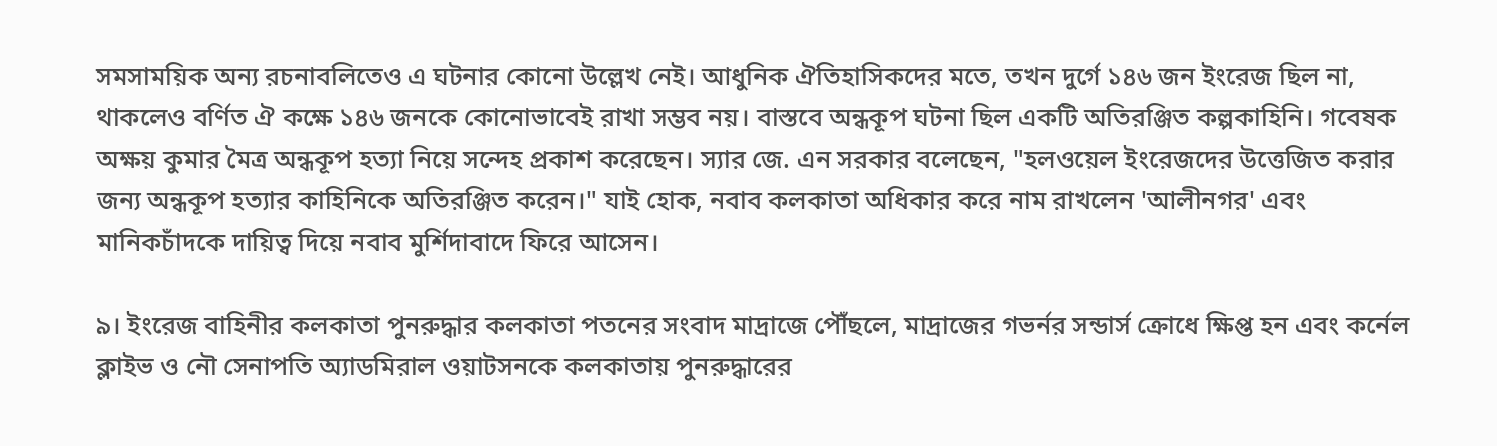সমসাময়িক অন্য রচনাবলিতেও এ ঘটনার কোনো উল্লেখ নেই। আধুনিক ঐতিহাসিকদের মতে, তখন দুর্গে ১৪৬ জন ইংরেজ ছিল না, থাকলেও বর্ণিত ঐ কক্ষে ১৪৬ জনকে কোনোভাবেই রাখা সম্ভব নয়। বাস্তবে অন্ধকূপ ঘটনা ছিল একটি অতিরঞ্জিত কল্পকাহিনি। গবেষক অক্ষয় কুমার মৈত্র অন্ধকূপ হত্যা নিয়ে সন্দেহ প্রকাশ করেছেন। স্যার জে. এন সরকার বলেছেন, "হলওয়েল ইংরেজদের উত্তেজিত করার জন্য অন্ধকূপ হত্যার কাহিনিকে অতিরঞ্জিত করেন।" যাই হোক, নবাব কলকাতা অধিকার করে নাম রাখলেন 'আলীনগর' এবং মানিকচাঁদকে দায়িত্ব দিয়ে নবাব মুর্শিদাবাদে ফিরে আসেন।

৯। ইংরেজ বাহিনীর কলকাতা পুনরুদ্ধার কলকাতা পতনের সংবাদ মাদ্রাজে পৌঁছলে, মাদ্রাজের গভর্নর সন্ডার্স ক্রোধে ক্ষিপ্ত হন এবং কর্নেল ক্লাইভ ও নৌ সেনাপতি অ্যাডমিরাল ওয়াটসনকে কলকাতায় পুনরুদ্ধারের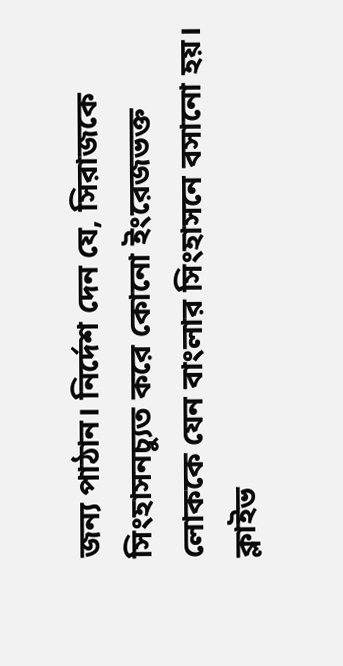জন্য পাঠান। নির্দেশ দেন যে, সিরাজকে সিংহাসনচ্যুত করে কোনো ইংরেজভক্ত লোককে যেন বাংলার সিংহাসনে বসানো হয়। ক্লাইভ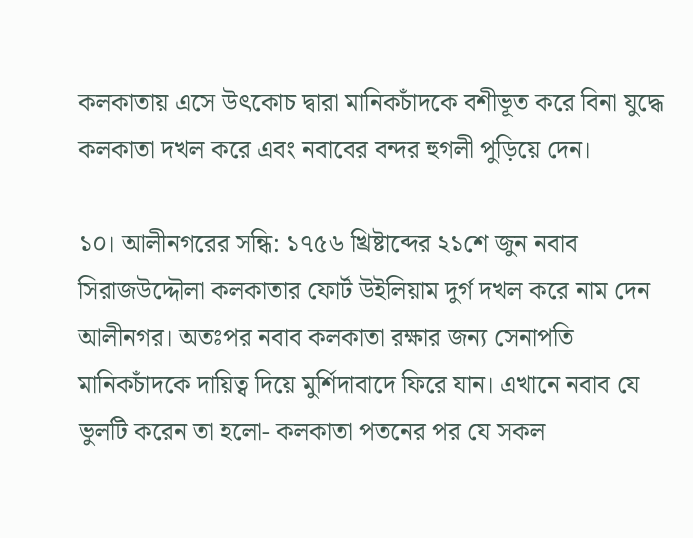কলকাতায় এসে উৎকোচ দ্বারা মানিকচাঁদকে বশীভূত করে বিনা যুদ্ধে কলকাতা দখল করে এবং নবাবের বন্দর হুগলী পুড়িয়ে দেন।

১০। আলীনগরের সন্ধি: ১৭৫৬ খ্রিষ্টাব্দের ২১শে জুন নবাব সিরাজউদ্দৌলা কলকাতার ফোর্ট উইলিয়াম দুর্গ দখল করে নাম দেন আলীনগর। অতঃপর নবাব কলকাতা রক্ষার জন্য সেনাপতি মানিকচাঁদকে দায়িত্ব দিয়ে মুর্শিদাবাদে ফিরে যান। এখানে নবাব যে ভুলটি করেন তা হলো- কলকাতা পতনের পর যে সকল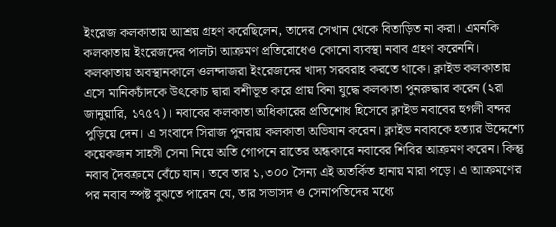ইংরেজ কলকাতায় আশ্রয় গ্রহণ করেছিলেন, তাদের সেখান থেকে বিতাড়িত না করা। এমনকি কলকাতায় ইংরেজদের পালটা আক্রমণ প্রতিরোধেও কোনো ব্যবস্থা নবাব গ্রহণ করেননি। কলকাতায় অবস্থানকালে ওলন্দাজরা ইংরেজদের খাদ্য সরবরাহ করতে থাকে। ক্লাইভ কলকাতায় এসে মানিকচাঁদকে উৎকোচ দ্বারা বশীভূত করে প্রায় বিনা যুদ্ধে কলকাতা পুনরুদ্ধার করেন (২রা জানুয়ারি, ১৭৫৭)। নবাবের কলকাতা অধিকারের প্রতিশোধ হিসেবে ক্লাইভ নবাবের হুগলী বন্দর পুড়িয়ে দেন। এ সংবাদে সিরাজ পুনরায় কলকাতা অভিযান করেন। ক্লাইভ নবাবকে হত্যার উদ্দেশ্যে কয়েকজন সাহসী সেনা নিয়ে অতি গোপনে রাতের অন্ধকারে নবাবের শিবির আক্রমণ করেন। কিন্তু নবাব দৈবক্রমে বেঁচে যান। তবে তার ১,৩০০ সৈন্য এই অতর্কিত হানায় মারা পড়ে। এ আক্রমণের পর নবাব স্পষ্ট বুঝতে পারেন যে, তার সভাসদ ও সেনাপতিদের মধ্যে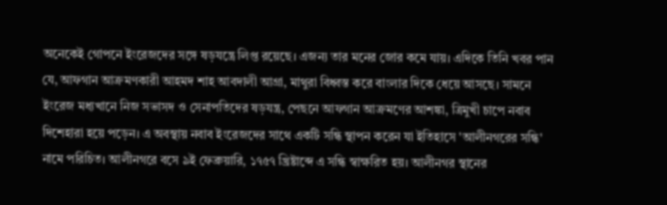অনেকেই গোপনে ইংরেজদের সঙ্গে ষড়যন্ত্রে লিপ্ত রয়েছে। এজন্য তার মনের জোর কমে যায়। এদিকে তিনি খবর পান যে, আফগান আক্রমণকারী আহমদ শাহ আবদালী আগ্রা, মাথুরা বিধ্বস্ত করে বাংলার দিকে ধেয়ে আসছে। সামনে ইংরেজ মধ্যখানে নিজ সভাসদ ও সেনাপতিদের ষড়যন্ত্র, পেছনে আফগান আক্রমণের আশঙ্কা, ত্রিমুখী চাপে নবাব দিশেহারা হয়ে পড়েন। এ অবস্থায় নবাব ইংরেজদের সাথে একটি সন্ধি স্থাপন করেন যা ইতিহাসে 'আলীনগরের সন্ধি' নামে পরিচিত। আলীনগরে বসে ৯ই ফেব্রুয়ারি, ১৭৫৭ খ্রিষ্টাব্দে এ সন্ধি স্বাক্ষরিত হয়। আলীনগর স্থানের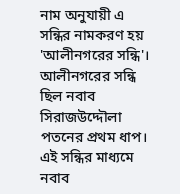নাম অনুযায়ী এ সন্ধির নামকরণ হয় 'আলীনগরের সন্ধি'। আলীনগরের সন্ধি ছিল নবাব সিরাজউদ্দৌলা পতনের প্রথম ধাপ। এই সন্ধির মাধ্যমে নবাব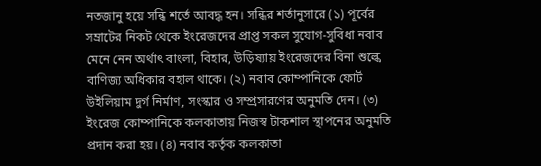নতজানু হয়ে সন্ধি শর্তে আবদ্ধ হন। সন্ধির শর্তানুসারে (১) পূর্বের সম্রাটের নিকট থেকে ইংরেজদের প্রাপ্ত সকল সুযোগ-সুবিধা নবাব মেনে নেন অর্থাৎ বাংলা, বিহার, উড়িষ্যায় ইংরেজদের বিনা শুল্কে বাণিজ্য অধিকার বহাল থাকে। (২) নবাব কোম্পানিকে ফোর্ট উইলিয়াম দুর্গ নির্মাণ, সংস্কার ও সম্প্রসারণের অনুমতি দেন। (৩) ইংরেজ কোম্পানিকে কলকাতায় নিজস্ব টাকশাল স্থাপনের অনুমতি প্রদান করা হয়। (৪) নবাব কর্তৃক কলকাতা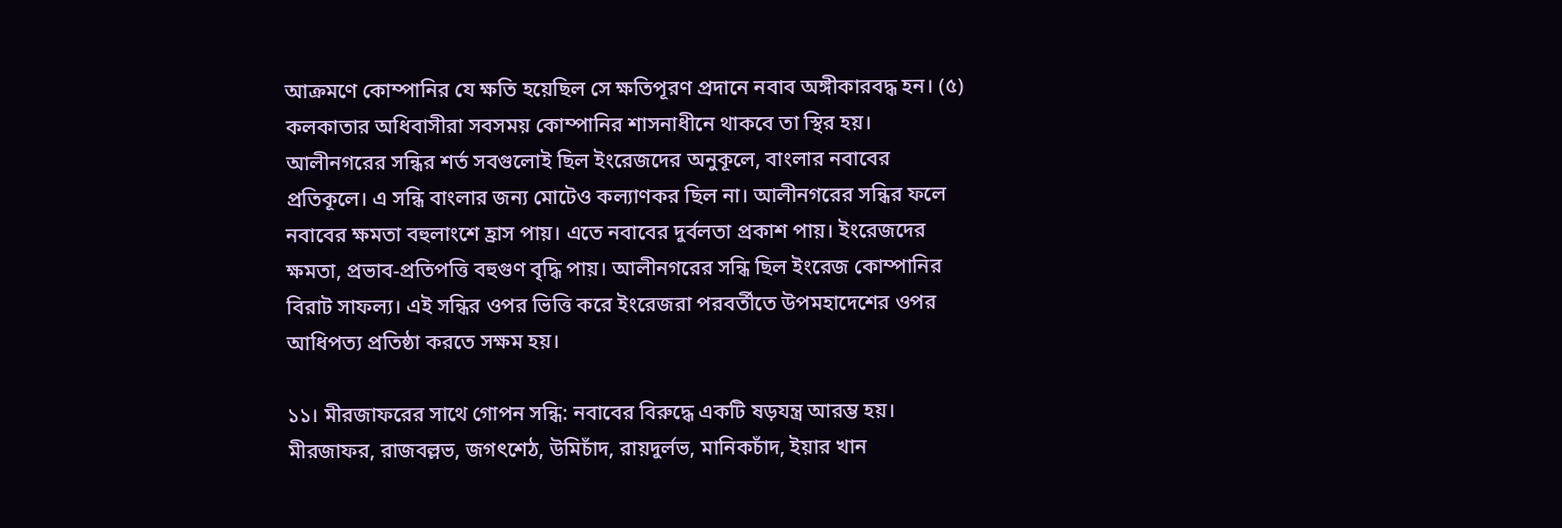আক্রমণে কোম্পানির যে ক্ষতি হয়েছিল সে ক্ষতিপূরণ প্রদানে নবাব অঙ্গীকারবদ্ধ হন। (৫) কলকাতার অধিবাসীরা সবসময় কোম্পানির শাসনাধীনে থাকবে তা স্থির হয়। আলীনগরের সন্ধির শর্ত সবগুলোই ছিল ইংরেজদের অনুকূলে, বাংলার নবাবের প্রতিকূলে। এ সন্ধি বাংলার জন্য মোটেও কল্যাণকর ছিল না। আলীনগরের সন্ধির ফলে নবাবের ক্ষমতা বহুলাংশে হ্রাস পায়। এতে নবাবের দুর্বলতা প্রকাশ পায়। ইংরেজদের ক্ষমতা, প্রভাব-প্রতিপত্তি বহুগুণ বৃদ্ধি পায়। আলীনগরের সন্ধি ছিল ইংরেজ কোম্পানির বিরাট সাফল্য। এই সন্ধির ওপর ভিত্তি করে ইংরেজরা পরবর্তীতে উপমহাদেশের ওপর আধিপত্য প্রতিষ্ঠা করতে সক্ষম হয়।

১১। মীরজাফরের সাথে গোপন সন্ধি: নবাবের বিরুদ্ধে একটি ষড়যন্ত্র আরম্ভ হয়। মীরজাফর, রাজবল্লভ, জগৎশেঠ, উমিচাঁদ, রায়দুর্লভ, মানিকচাঁদ, ইয়ার খান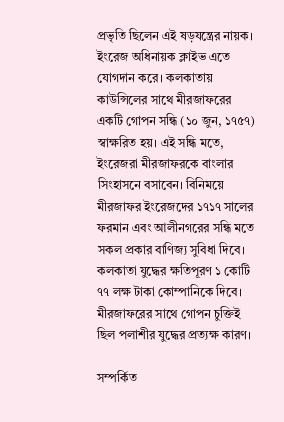প্রভৃতি ছিলেন এই ষড়যন্ত্রের নায়ক। ইংরেজ অধিনায়ক ক্লাইভ এতে যোগদান করে। কলকাতায় কাউন্সিলের সাথে মীরজাফরের একটি গোপন সন্ধি (১০ জুন, ১৭৫৭) স্বাক্ষরিত হয়। এই সন্ধি মতে, ইংরেজরা মীরজাফরকে বাংলার সিংহাসনে বসাবেন। বিনিময়ে মীরজাফর ইংরেজদের ১৭১৭ সালের ফরমান এবং আলীনগরের সন্ধি মতে সকল প্রকার বাণিজ্য সুবিধা দিবে। কলকাতা যুদ্ধের ক্ষতিপূরণ ১ কোটি ৭৭ লক্ষ টাকা কোম্পানিকে দিবে। মীরজাফরের সাথে গোপন চুক্তিই ছিল পলাশীর যুদ্ধের প্রত্যক্ষ কারণ।

সম্পর্কিত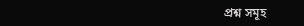প্রশ্ন সমূহ